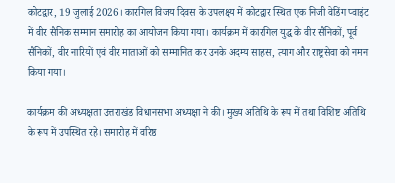कोटद्वार, 19 जुलाई 2026। कारगिल विजय दिवस के उपलक्ष्य में कोटद्वार स्थित एक निजी वेडिंग प्वाइंट में वीर सैनिक सम्मान समारोह का आयोजन किया गया। कार्यक्रम में कारगिल युद्ध के वीर सैनिकों, पूर्व सैनिकों, वीर नारियों एवं वीर माताओं को सम्मानित कर उनके अदम्य साहस, त्याग और राष्ट्रसेवा को नमन किया गया।

कार्यक्रम की अध्यक्षता उत्तराखंड विधानसभा अध्यक्षा ने की। मुख्य अतिथि के रूप में तथा विशिष्ट अतिथि के रूप में उपस्थित रहे। समारोह में वरिष्ठ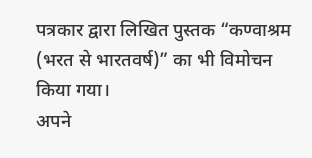पत्रकार द्वारा लिखित पुस्तक “कण्वाश्रम (भरत से भारतवर्ष)” का भी विमोचन किया गया।
अपने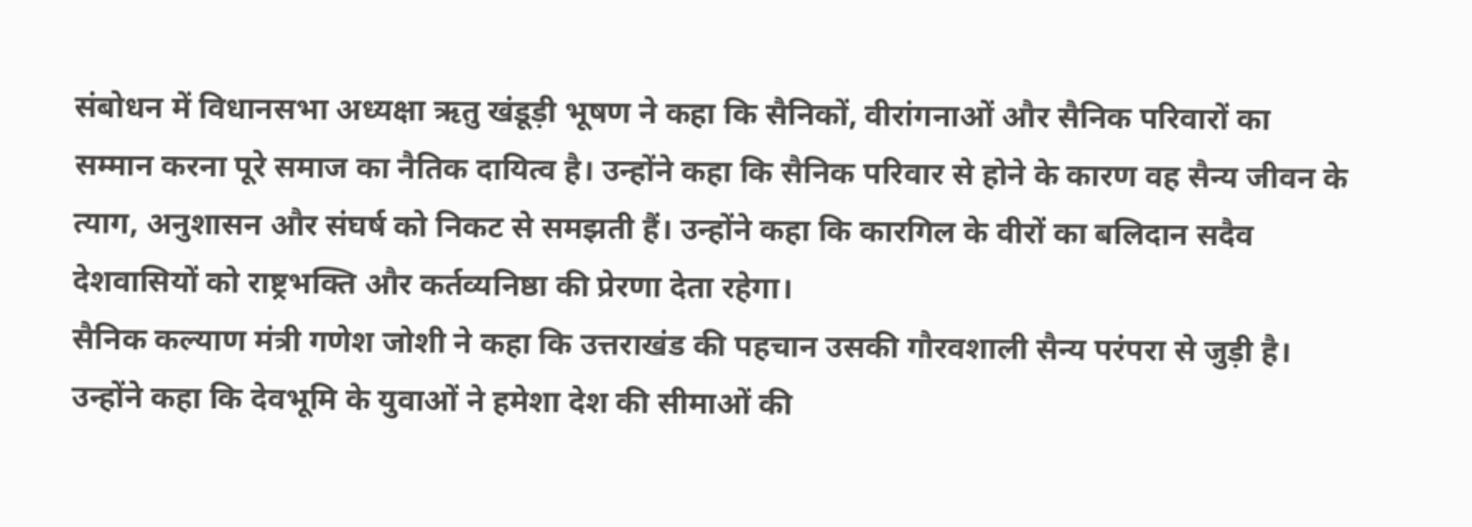संबोधन में विधानसभा अध्यक्षा ऋतु खंडूड़ी भूषण ने कहा कि सैनिकों, वीरांगनाओं और सैनिक परिवारों का सम्मान करना पूरे समाज का नैतिक दायित्व है। उन्होंने कहा कि सैनिक परिवार से होने के कारण वह सैन्य जीवन के त्याग, अनुशासन और संघर्ष को निकट से समझती हैं। उन्होंने कहा कि कारगिल के वीरों का बलिदान सदैव देशवासियों को राष्ट्रभक्ति और कर्तव्यनिष्ठा की प्रेरणा देता रहेगा।
सैनिक कल्याण मंत्री गणेश जोशी ने कहा कि उत्तराखंड की पहचान उसकी गौरवशाली सैन्य परंपरा से जुड़ी है। उन्होंने कहा कि देवभूमि के युवाओं ने हमेशा देश की सीमाओं की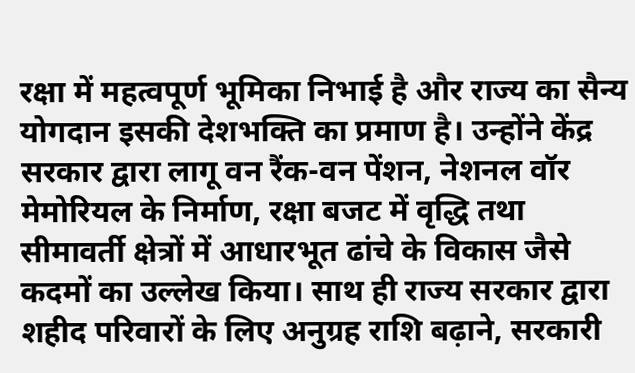रक्षा में महत्वपूर्ण भूमिका निभाई है और राज्य का सैन्य योगदान इसकी देशभक्ति का प्रमाण है। उन्होंने केंद्र सरकार द्वारा लागू वन रैंक-वन पेंशन, नेशनल वॉर मेमोरियल के निर्माण, रक्षा बजट में वृद्धि तथा सीमावर्ती क्षेत्रों में आधारभूत ढांचे के विकास जैसे कदमों का उल्लेख किया। साथ ही राज्य सरकार द्वारा शहीद परिवारों के लिए अनुग्रह राशि बढ़ाने, सरकारी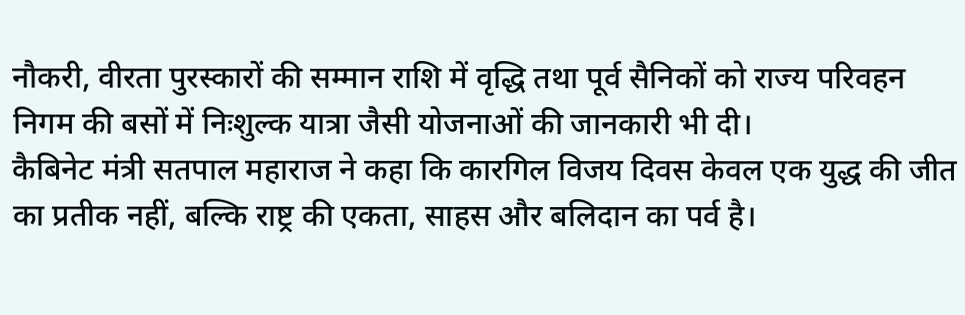नौकरी, वीरता पुरस्कारों की सम्मान राशि में वृद्धि तथा पूर्व सैनिकों को राज्य परिवहन निगम की बसों में निःशुल्क यात्रा जैसी योजनाओं की जानकारी भी दी।
कैबिनेट मंत्री सतपाल महाराज ने कहा कि कारगिल विजय दिवस केवल एक युद्ध की जीत का प्रतीक नहीं, बल्कि राष्ट्र की एकता, साहस और बलिदान का पर्व है।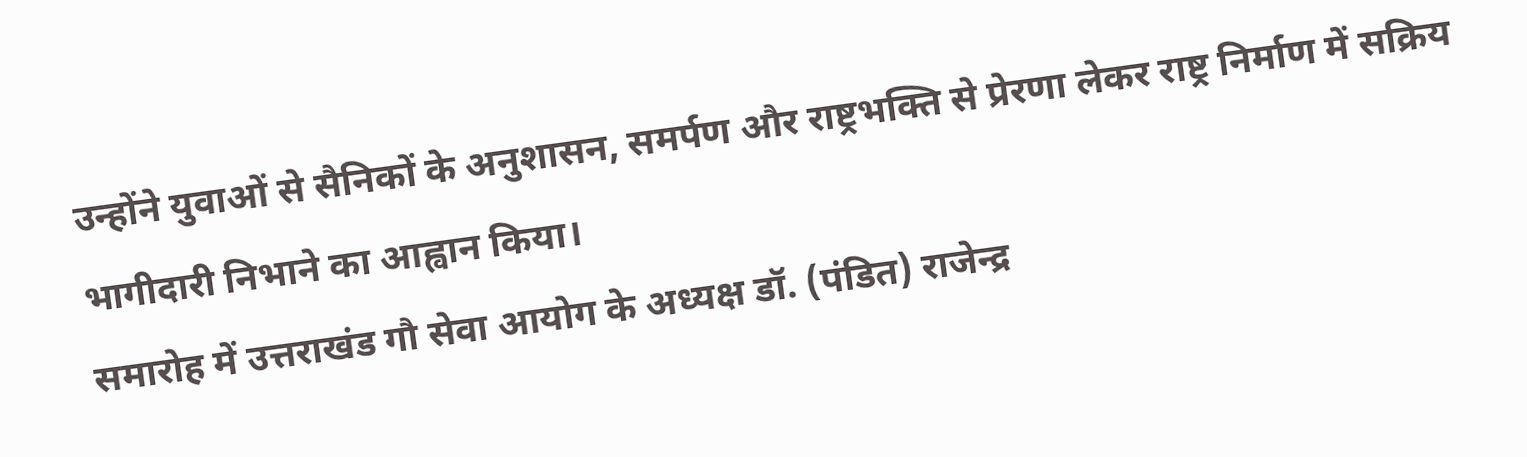उन्होंने युवाओं से सैनिकों के अनुशासन, समर्पण और राष्ट्रभक्ति से प्रेरणा लेकर राष्ट्र निर्माण में सक्रिय भागीदारी निभाने का आह्वान किया।
समारोह में उत्तराखंड गौ सेवा आयोग के अध्यक्ष डॉ. (पंडित) राजेन्द्र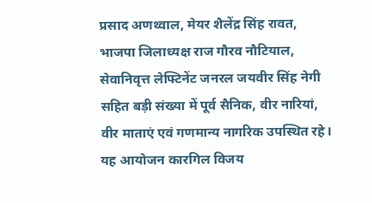प्रसाद अणथ्वाल, मेयर शैलेंद्र सिंह रावत, भाजपा जिलाध्यक्ष राज गौरव नौटियाल, सेवानिवृत्त लेफ्टिनेंट जनरल जयवीर सिंह नेगी सहित बड़ी संख्या में पूर्व सैनिक, वीर नारियां, वीर माताएं एवं गणमान्य नागरिक उपस्थित रहे।
यह आयोजन कारगिल विजय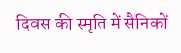दिवस की स्मृति में सैनिकों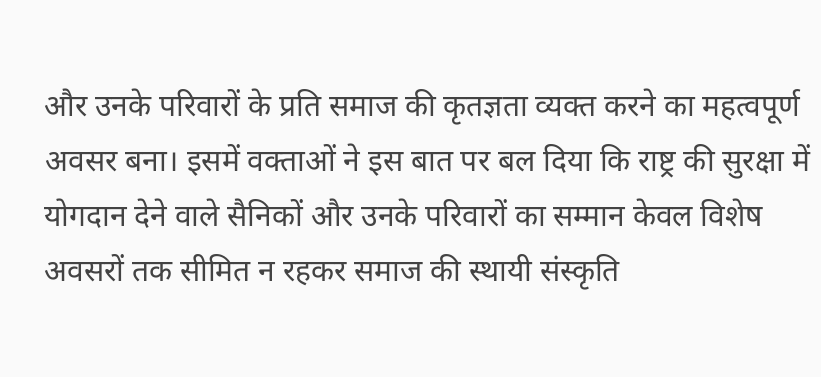और उनके परिवारों के प्रति समाज की कृतज्ञता व्यक्त करने का महत्वपूर्ण अवसर बना। इसमें वक्ताओं ने इस बात पर बल दिया कि राष्ट्र की सुरक्षा में योगदान देने वाले सैनिकों और उनके परिवारों का सम्मान केवल विशेष अवसरों तक सीमित न रहकर समाज की स्थायी संस्कृति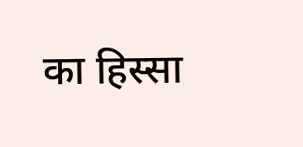का हिस्सा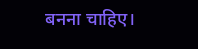बनना चाहिए।